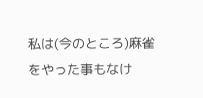私は(今のところ)麻雀をやった事もなけ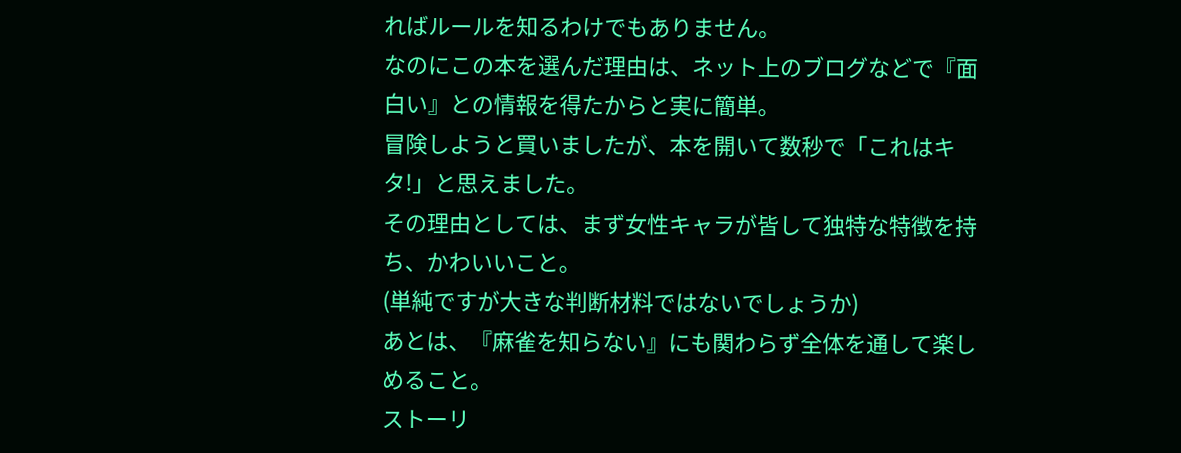ればルールを知るわけでもありません。
なのにこの本を選んだ理由は、ネット上のブログなどで『面白い』との情報を得たからと実に簡単。
冒険しようと買いましたが、本を開いて数秒で「これはキタ!」と思えました。
その理由としては、まず女性キャラが皆して独特な特徴を持ち、かわいいこと。
(単純ですが大きな判断材料ではないでしょうか)
あとは、『麻雀を知らない』にも関わらず全体を通して楽しめること。
ストーリ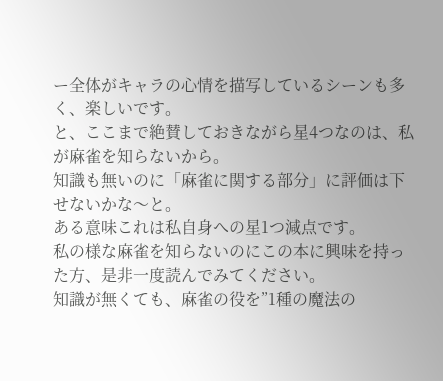ー全体がキャラの心情を描写しているシーンも多く、楽しいです。
と、ここまで絶賛しておきながら星4つなのは、私が麻雀を知らないから。
知識も無いのに「麻雀に関する部分」に評価は下せないかな〜と。
ある意味これは私自身への星1つ減点です。
私の様な麻雀を知らないのにこの本に興味を持った方、是非一度読んでみてください。
知識が無くても、麻雀の役を”1種の魔法の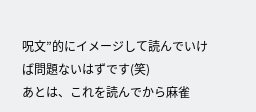呪文”的にイメージして読んでいけば問題ないはずです(笑)
あとは、これを読んでから麻雀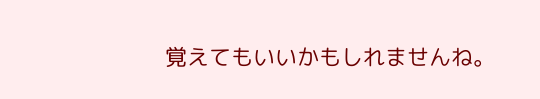覚えてもいいかもしれませんね。